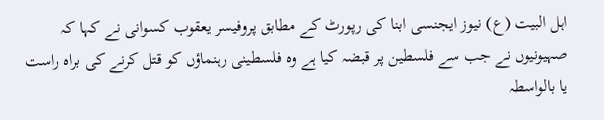اہل البیت (ع) نیوز ایجنسی ابنا کی رپورٹ کے مطابق پروفیسر یعقوب کسوانی نے کہا کہ صہیونیوں نے جب سے فلسطین پر قبضہ کیا ہے وہ فلسطینی رہنماؤں کو قتل کرنے کی براہ راست یا بالواسطہ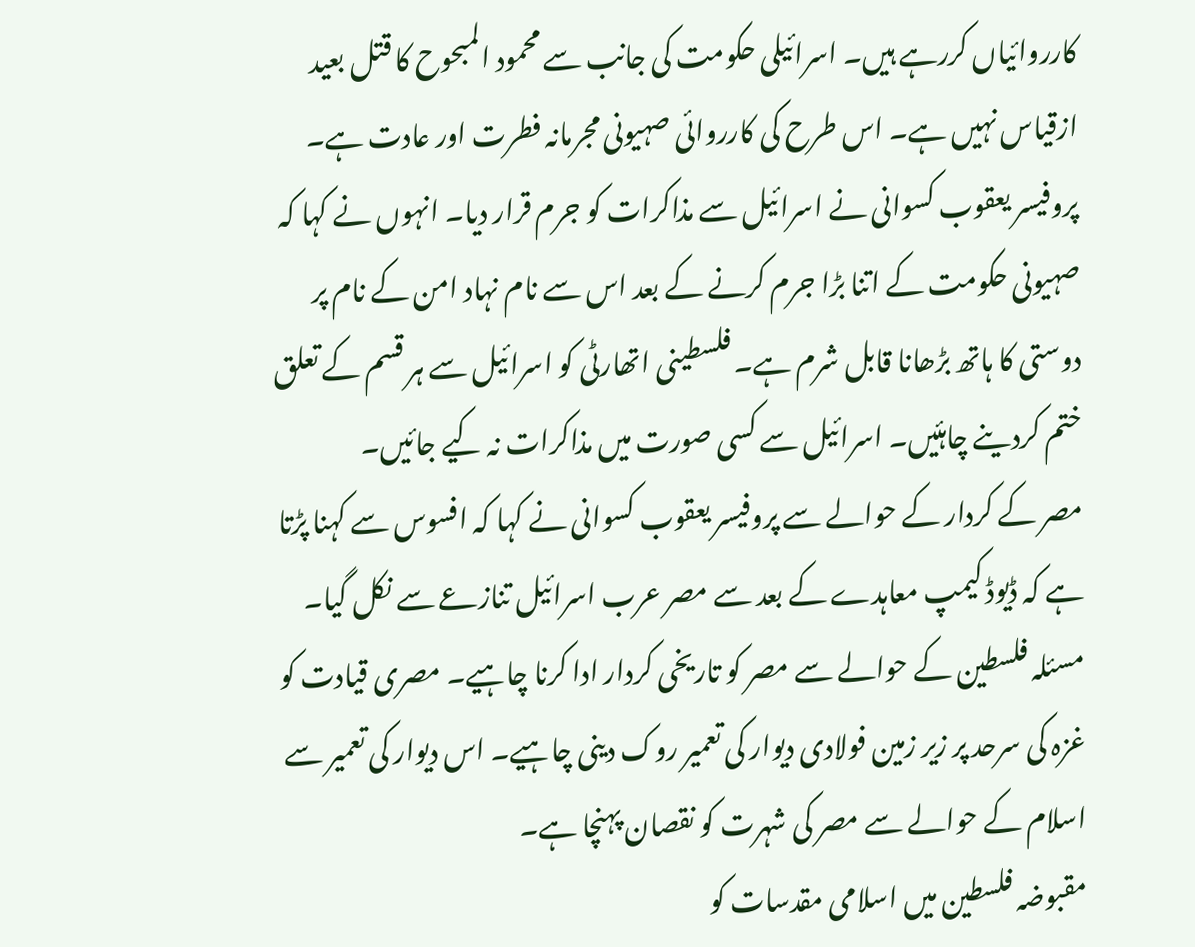کارروائیاں کررہے ہیں۔ اسرائیلی حکومت کی جانب سے محمود المبحوح کا قتل بعید ازقیاس نہیں ہے۔ اس طرح کی کارروائی صہیونی مجرمانہ فطرت اور عادت ہے۔
پروفیسر یعقوب کسوانی نے اسرائیل سے مذاکرات کو جرم قرار دیا۔ انہوں نے کہا کہ صہیونی حکومت کے اتنا بڑا جرم کرنے کے بعد اس سے نام نہاد امن کے نام پر دوستی کا ہاتھ بڑھانا قابل شرم ہے۔ فلسطینی اتھارٹی کو اسرائیل سے ہر قسم کے تعلق ختم کردینے چاہئیں۔ اسرائیل سے کسی صورت میں مذاکرات نہ کیے جائیں۔
مصر کے کردار کے حوالے سے پروفیسر یعقوب کسوانی نے کہا کہ افسوس سے کہنا پڑتا ہے کہ ڈیوڈ کیمپ معاہدے کے بعد سے مصر عرب اسرائیل تنازعے سے نکل گیا۔ مسئلہ فلسطین کے حوالے سے مصر کو تاریخی کردار ادا کرنا چاہیے۔ مصری قیادت کو غزہ کی سرحد پر زیر زمین فولادی دیوار کی تعمیر روک دینی چاہیے۔ اس دیوار کی تعمیر سے اسلام کے حوالے سے مصر کی شہرت کو نقصان پہنچا ہے۔
مقبوضہ فلسطین میں اسلامی مقدسات کو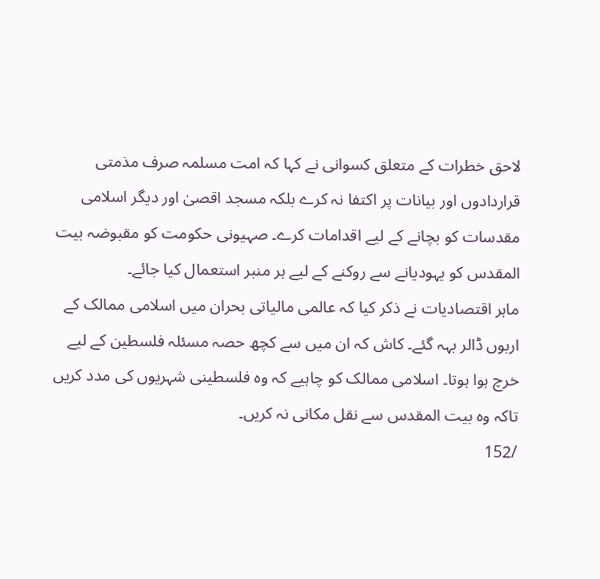لاحق خطرات کے متعلق کسوانی نے کہا کہ امت مسلمہ صرف مذمتی قراردادوں اور بیانات پر اکتفا نہ کرے بلکہ مسجد اقصیٰ اور دیگر اسلامی مقدسات کو بچانے کے لیے اقدامات کرے۔ صہیونی حکومت کو مقبوضہ بیت المقدس کو یہودیانے سے روکنے کے لیے ہر منبر استعمال کیا جائے۔
ماہر اقتصادیات نے ذکر کیا کہ عالمی مالیاتی بحران میں اسلامی ممالک کے اربوں ڈالر بہہ گئے۔ کاش کہ ان میں سے کچھ حصہ مسئلہ فلسطین کے لیے خرچ ہوا ہوتا۔ اسلامی ممالک کو چاہیے کہ وہ فلسطینی شہریوں کی مدد کریں تاکہ وہ بیت المقدس سے نقل مکانی نہ کریں۔
/152